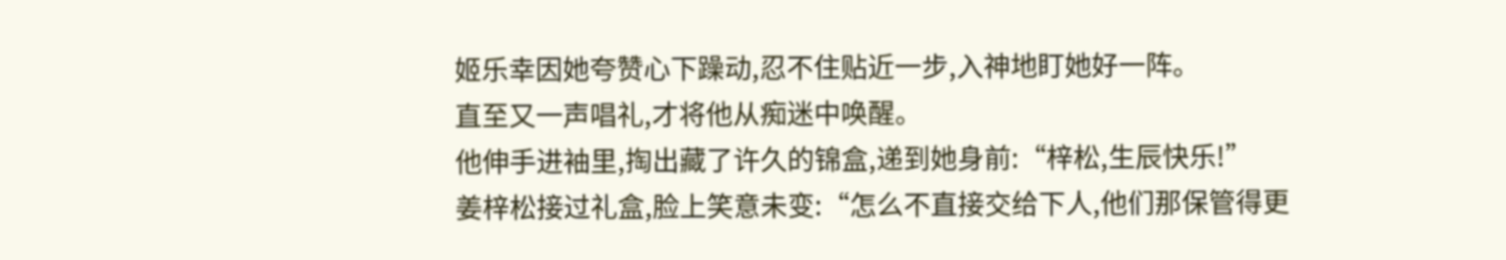姬乐幸因她夸赞心下躁动,忍不住贴近一步,入神地盯她好一阵。
直至又一声唱礼,才将他从痴迷中唤醒。
他伸手进袖里,掏出藏了许久的锦盒,递到她身前:“梓松,生辰快乐!”
姜梓松接过礼盒,脸上笑意未变:“怎么不直接交给下人,他们那保管得更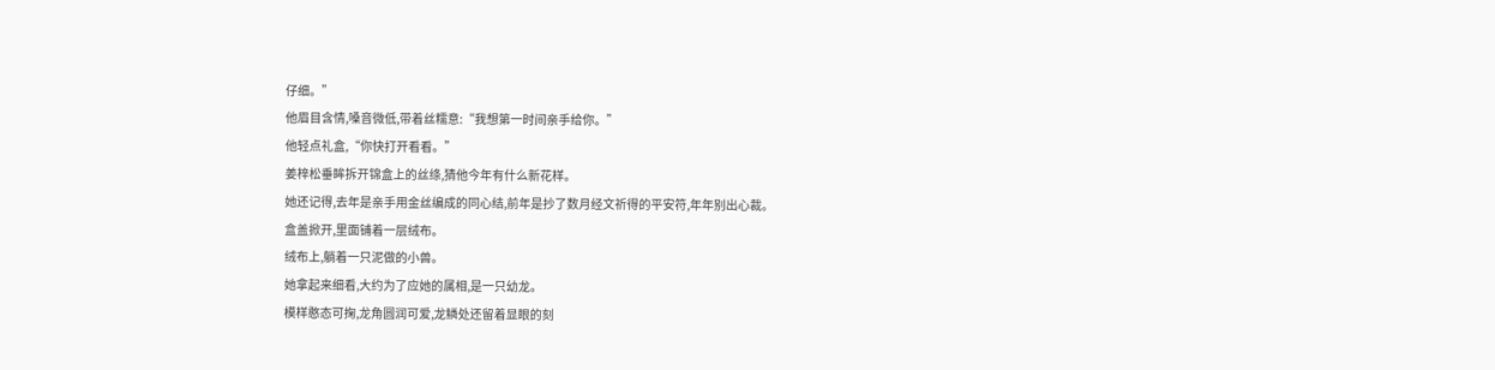仔细。”
他眉目含情,嗓音微低,带着丝糯意:“我想第一时间亲手给你。”
他轻点礼盒,“你快打开看看。”
姜梓松垂眸拆开锦盒上的丝绦,猜他今年有什么新花样。
她还记得,去年是亲手用金丝编成的同心结,前年是抄了数月经文祈得的平安符,年年别出心裁。
盒盖掀开,里面铺着一层绒布。
绒布上,躺着一只泥做的小兽。
她拿起来细看,大约为了应她的属相,是一只幼龙。
模样憨态可掬,龙角圆润可爱,龙鳞处还留着显眼的刻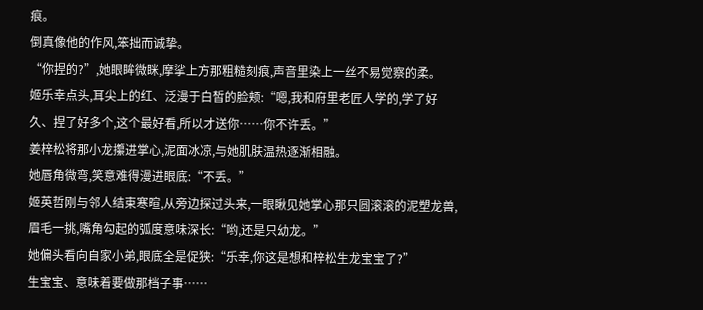痕。
倒真像他的作风,笨拙而诚挚。
“你捏的?”,她眼眸微眯,摩挲上方那粗糙刻痕,声音里染上一丝不易觉察的柔。
姬乐幸点头,耳尖上的红、泛漫于白皙的脸颊:“嗯,我和府里老匠人学的,学了好久、捏了好多个,这个最好看,所以才送你……你不许丢。”
姜梓松将那小龙攥进掌心,泥面冰凉,与她肌肤温热逐渐相融。
她唇角微弯,笑意难得漫进眼底:“不丢。”
姬英哲刚与邻人结束寒暄,从旁边探过头来,一眼瞅见她掌心那只圆滚滚的泥塑龙兽,眉毛一挑,嘴角勾起的弧度意味深长:“哟,还是只幼龙。”
她偏头看向自家小弟,眼底全是促狭:“乐幸,你这是想和梓松生龙宝宝了?”
生宝宝、意味着要做那档子事……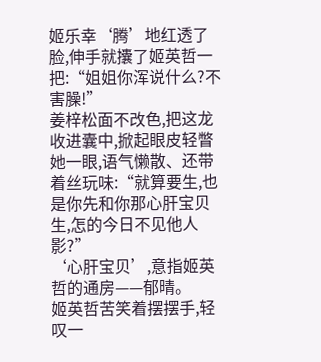姬乐幸‘腾’地红透了脸,伸手就攮了姬英哲一把:“姐姐你浑说什么?不害臊!”
姜梓松面不改色,把这龙收进囊中,掀起眼皮轻瞥她一眼,语气懒散、还带着丝玩味:“就算要生,也是你先和你那心肝宝贝生,怎的今日不见他人影?”
‘心肝宝贝’,意指姬英哲的通房——郁晴。
姬英哲苦笑着摆摆手,轻叹一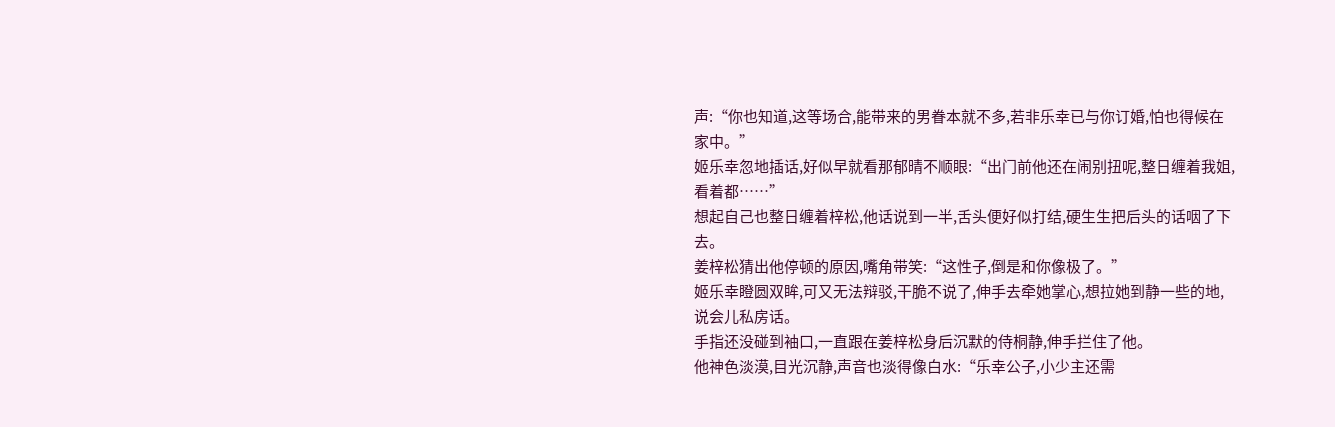声:“你也知道,这等场合,能带来的男眷本就不多,若非乐幸已与你订婚,怕也得候在家中。”
姬乐幸忽地插话,好似早就看那郁晴不顺眼:“出门前他还在闹别扭呢,整日缠着我姐,看着都……”
想起自己也整日缠着梓松,他话说到一半,舌头便好似打结,硬生生把后头的话咽了下去。
姜梓松猜出他停顿的原因,嘴角带笑:“这性子,倒是和你像极了。”
姬乐幸瞪圆双眸,可又无法辩驳,干脆不说了,伸手去牵她掌心,想拉她到静一些的地,说会儿私房话。
手指还没碰到袖口,一直跟在姜梓松身后沉默的侍桐静,伸手拦住了他。
他神色淡漠,目光沉静,声音也淡得像白水:“乐幸公子,小少主还需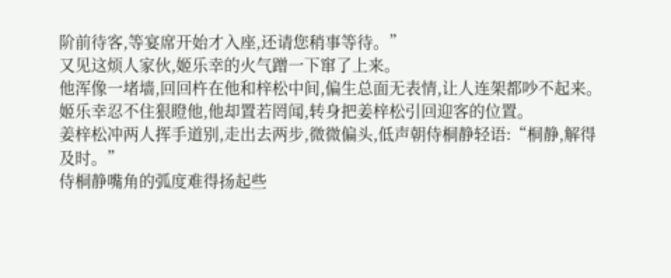阶前待客,等宴席开始才入座,还请您稍事等待。”
又见这烦人家伙,姬乐幸的火气蹭一下窜了上来。
他浑像一堵墙,回回杵在他和梓松中间,偏生总面无表情,让人连架都吵不起来。
姬乐幸忍不住狠瞪他,他却置若罔闻,转身把姜梓松引回迎客的位置。
姜梓松冲两人挥手道别,走出去两步,微微偏头,低声朝侍桐静轻语:“桐静,解得及时。”
侍桐静嘴角的弧度难得扬起些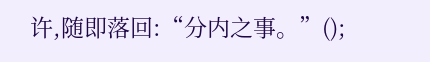许,随即落回:“分内之事。”();